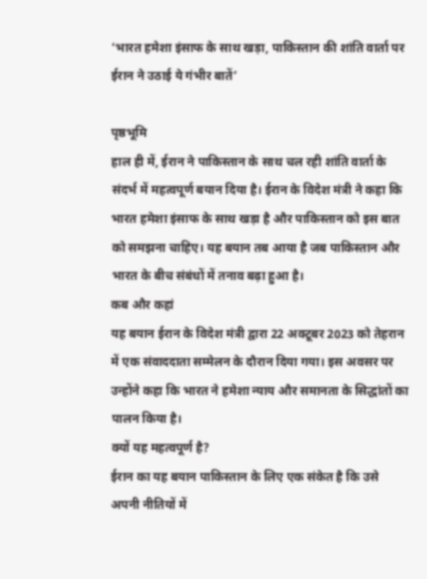‘भारत हमेशा इंसाफ के साथ खड़ा, पाकिस्तान की शांति वार्ता पर ईरान ने उठाई ये गंभीर बातें’

पृष्ठभूमि
हाल ही में, ईरान ने पाकिस्तान के साथ चल रही शांति वार्ता के संदर्भ में महत्वपूर्ण बयान दिया है। ईरान के विदेश मंत्री ने कहा कि भारत हमेशा इंसाफ के साथ खड़ा है और पाकिस्तान को इस बात को समझना चाहिए। यह बयान तब आया है जब पाकिस्तान और भारत के बीच संबंधों में तनाव बढ़ा हुआ है।
कब और कहां
यह बयान ईरान के विदेश मंत्री द्वारा 22 अक्टूबर 2023 को तेहरान में एक संवाददाता सम्मेलन के दौरान दिया गया। इस अवसर पर उन्होंने कहा कि भारत ने हमेशा न्याय और समानता के सिद्धांतों का पालन किया है।
क्यों यह महत्वपूर्ण है?
ईरान का यह बयान पाकिस्तान के लिए एक संकेत है कि उसे अपनी नीतियों में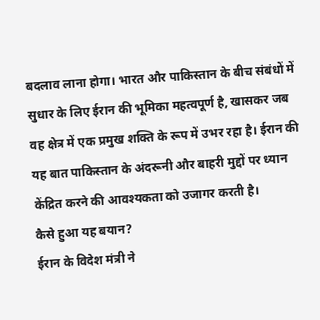बदलाव लाना होगा। भारत और पाकिस्तान के बीच संबंधों में सुधार के लिए ईरान की भूमिका महत्वपूर्ण है, खासकर जब वह क्षेत्र में एक प्रमुख शक्ति के रूप में उभर रहा है। ईरान की यह बात पाकिस्तान के अंदरूनी और बाहरी मुद्दों पर ध्यान केंद्रित करने की आवश्यकता को उजागर करती है।
कैसे हुआ यह बयान?
ईरान के विदेश मंत्री ने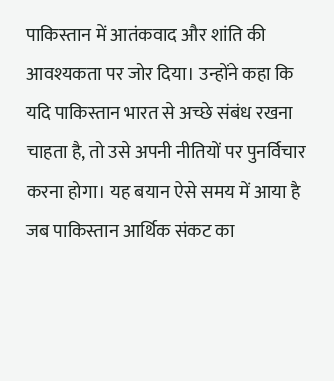पाकिस्तान में आतंकवाद और शांति की आवश्यकता पर जोर दिया। उन्होंने कहा कि यदि पाकिस्तान भारत से अच्छे संबंध रखना चाहता है, तो उसे अपनी नीतियों पर पुनर्विचार करना होगा। यह बयान ऐसे समय में आया है जब पाकिस्तान आर्थिक संकट का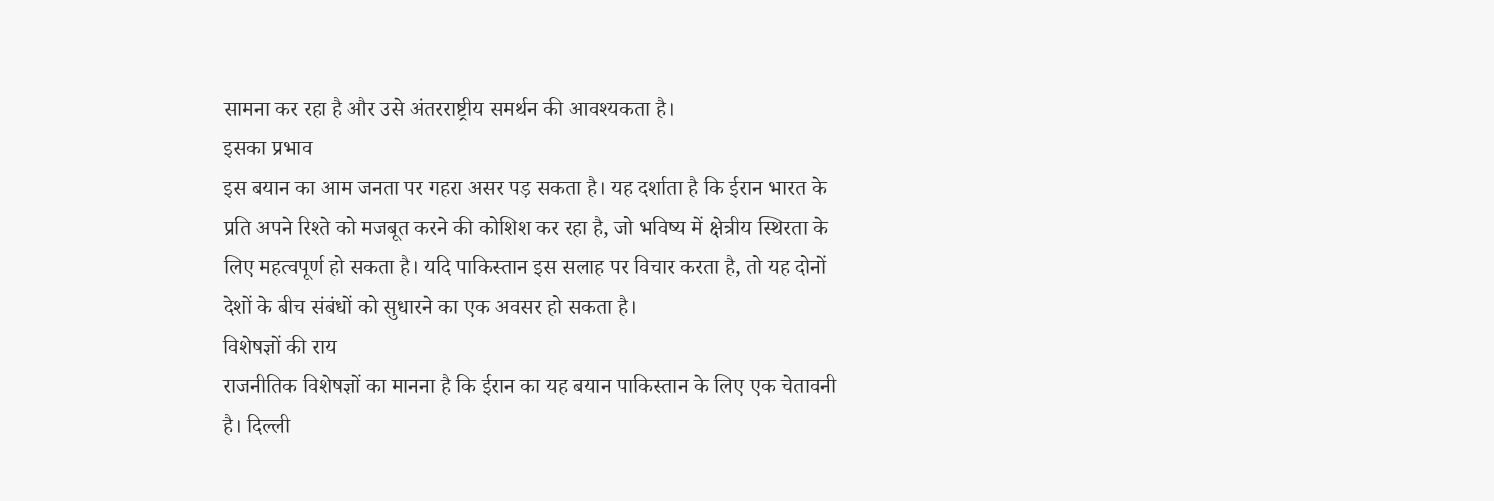सामना कर रहा है और उसे अंतरराष्ट्रीय समर्थन की आवश्यकता है।
इसका प्रभाव
इस बयान का आम जनता पर गहरा असर पड़ सकता है। यह दर्शाता है कि ईरान भारत के प्रति अपने रिश्ते को मजबूत करने की कोशिश कर रहा है, जो भविष्य में क्षेत्रीय स्थिरता के लिए महत्वपूर्ण हो सकता है। यदि पाकिस्तान इस सलाह पर विचार करता है, तो यह दोनों देशों के बीच संबंधों को सुधारने का एक अवसर हो सकता है।
विशेषज्ञों की राय
राजनीतिक विशेषज्ञों का मानना है कि ईरान का यह बयान पाकिस्तान के लिए एक चेतावनी है। दिल्ली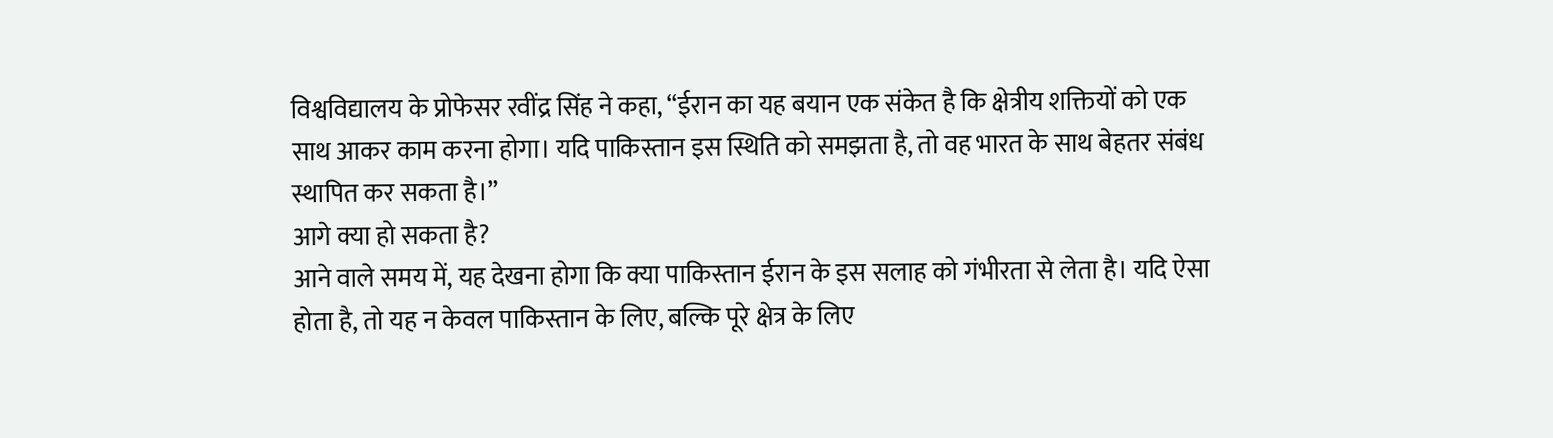विश्वविद्यालय के प्रोफेसर रवींद्र सिंह ने कहा, “ईरान का यह बयान एक संकेत है कि क्षेत्रीय शक्तियों को एक साथ आकर काम करना होगा। यदि पाकिस्तान इस स्थिति को समझता है, तो वह भारत के साथ बेहतर संबंध स्थापित कर सकता है।”
आगे क्या हो सकता है?
आने वाले समय में, यह देखना होगा कि क्या पाकिस्तान ईरान के इस सलाह को गंभीरता से लेता है। यदि ऐसा होता है, तो यह न केवल पाकिस्तान के लिए, बल्कि पूरे क्षेत्र के लिए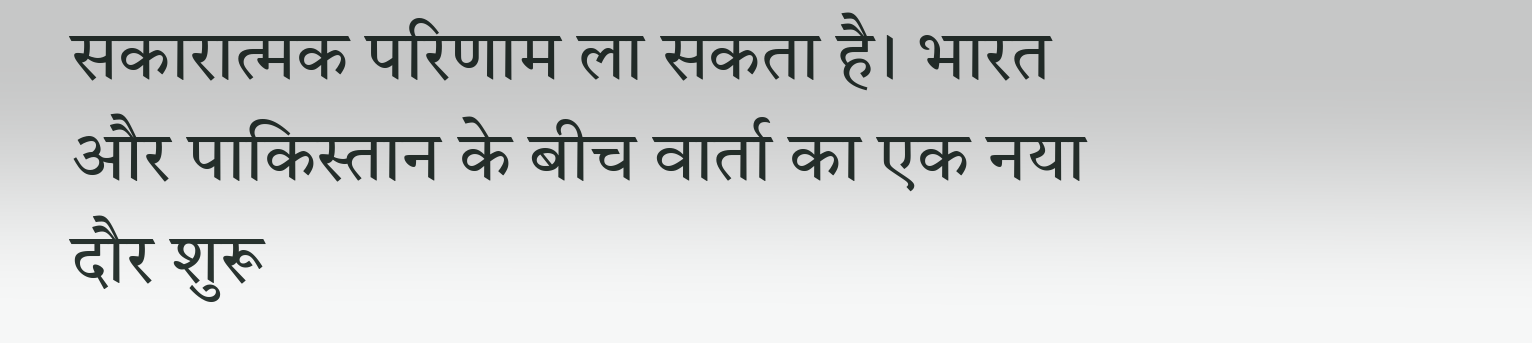सकारात्मक परिणाम ला सकता है। भारत और पाकिस्तान के बीच वार्ता का एक नया दौर शुरू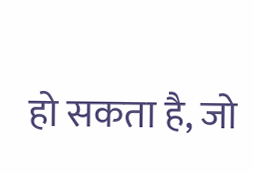हो सकता है, जो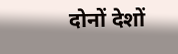दोनों देशों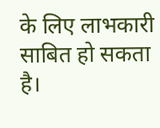के लिए लाभकारी साबित हो सकता है।